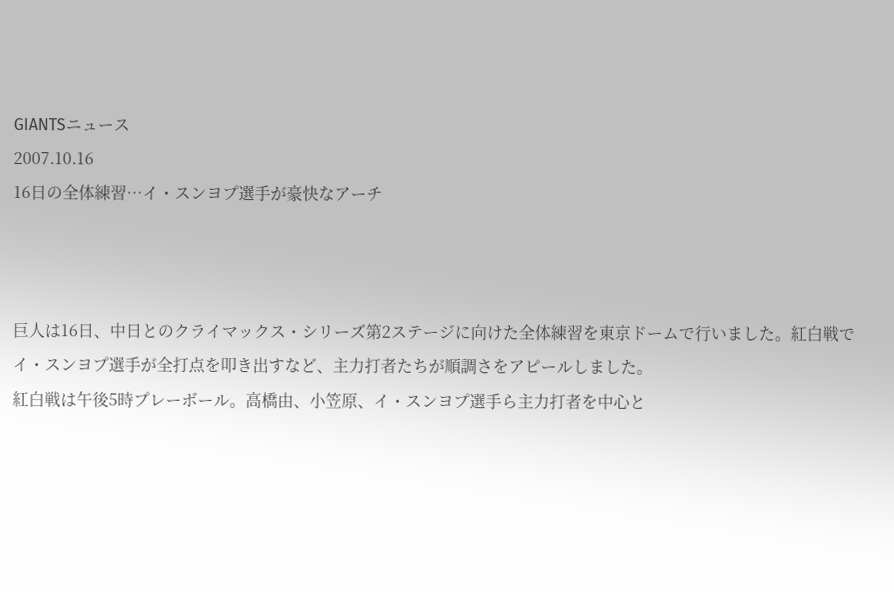GIANTSニュース
2007.10.16
16日の全体練習…イ・スンヨプ選手が豪快なアーチ



巨人は16日、中日とのクライマックス・シリーズ第2ステージに向けた全体練習を東京ドームで行いました。紅白戦でイ・スンヨプ選手が全打点を叩き出すなど、主力打者たちが順調さをアピールしました。
紅白戦は午後5時プレーボール。高橋由、小笠原、イ・スンヨプ選手ら主力打者を中心と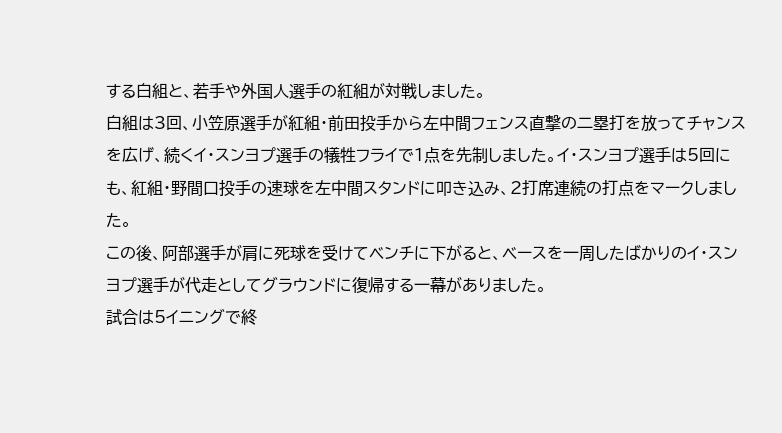する白組と、若手や外国人選手の紅組が対戦しました。
白組は3回、小笠原選手が紅組・前田投手から左中間フェンス直撃の二塁打を放ってチャンスを広げ、続くイ・スンヨプ選手の犠牲フライで1点を先制しました。イ・スンヨプ選手は5回にも、紅組・野間口投手の速球を左中間スタンドに叩き込み、2打席連続の打点をマークしました。
この後、阿部選手が肩に死球を受けてベンチに下がると、ベースを一周したばかりのイ・スンヨプ選手が代走としてグラウンドに復帰する一幕がありました。
試合は5イニングで終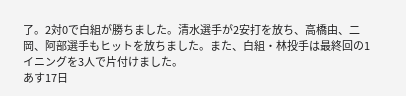了。2対0で白組が勝ちました。清水選手が2安打を放ち、高橋由、二岡、阿部選手もヒットを放ちました。また、白組・林投手は最終回の1イニングを3人で片付けました。
あす17日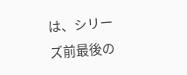は、シリーズ前最後の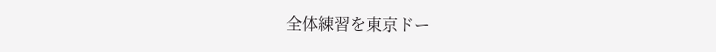全体練習を東京ドー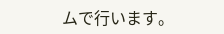ムで行います。